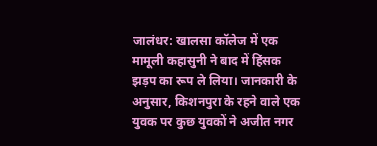जालंधर: खालसा कॉलेज में एक मामूली कहासुनी ने बाद में हिंसक झड़प का रूप ले लिया। जानकारी के अनुसार, किशनपुरा के रहने वाले एक युवक पर कुछ युवकों ने अजीत नगर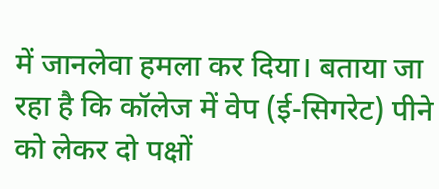में जानलेवा हमला कर दिया। बताया जा रहा है कि कॉलेज में वेप (ई-सिगरेट) पीने को लेकर दो पक्षों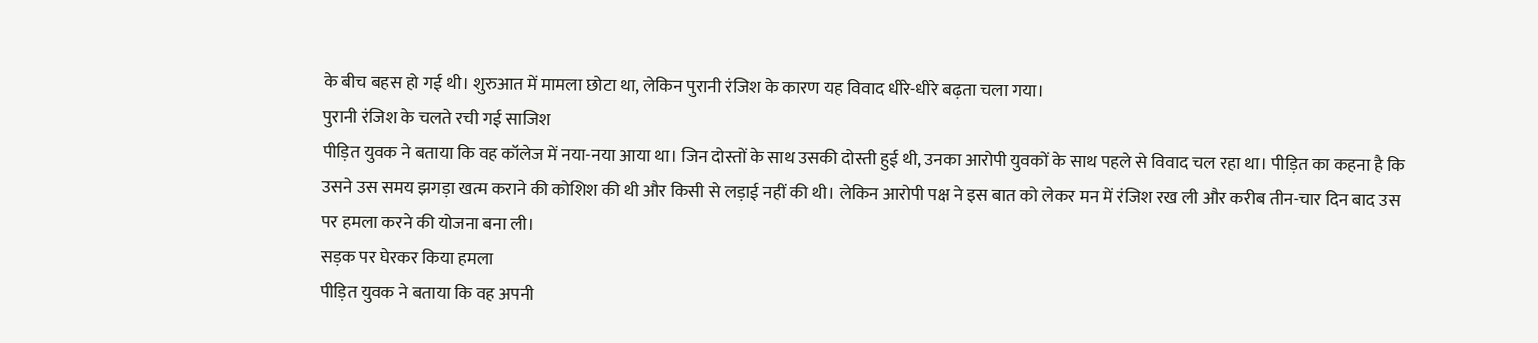के बीच बहस हो गई थी। शुरुआत में मामला छोटा था, लेकिन पुरानी रंजिश के कारण यह विवाद धीरे-धीरे बढ़ता चला गया।
पुरानी रंजिश के चलते रची गई साजिश
पीड़ित युवक ने बताया कि वह कॉलेज में नया-नया आया था। जिन दोस्तों के साथ उसकी दोस्ती हुई थी, उनका आरोपी युवकों के साथ पहले से विवाद चल रहा था। पीड़ित का कहना है कि उसने उस समय झगड़ा खत्म कराने की कोशिश की थी और किसी से लड़ाई नहीं की थी। लेकिन आरोपी पक्ष ने इस बात को लेकर मन में रंजिश रख ली और करीब तीन-चार दिन बाद उस पर हमला करने की योजना बना ली।
सड़क पर घेरकर किया हमला
पीड़ित युवक ने बताया कि वह अपनी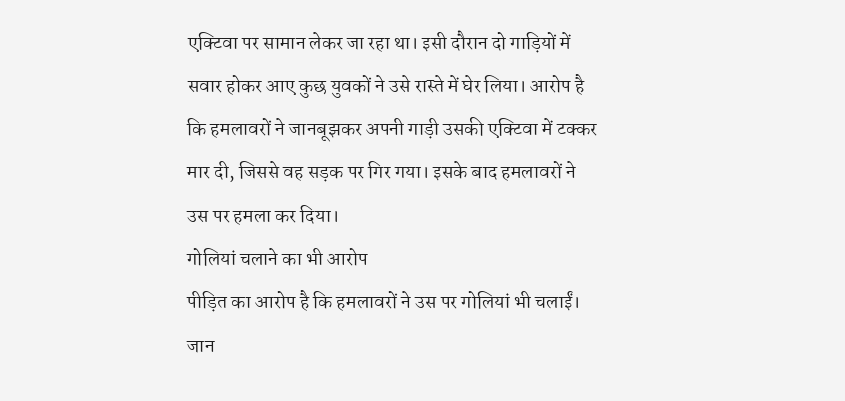एक्टिवा पर सामान लेकर जा रहा था। इसी दौरान दो गाड़ियों में सवार होकर आए कुछ युवकों ने उसे रास्ते में घेर लिया। आरोप है कि हमलावरों ने जानबूझकर अपनी गाड़ी उसकी एक्टिवा में टक्कर मार दी, जिससे वह सड़क पर गिर गया। इसके बाद हमलावरों ने उस पर हमला कर दिया।
गोलियां चलाने का भी आरोप
पीड़ित का आरोप है कि हमलावरों ने उस पर गोलियां भी चलाईं। जान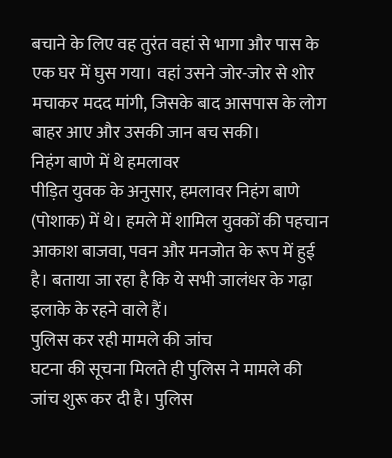बचाने के लिए वह तुरंत वहां से भागा और पास के एक घर में घुस गया। वहां उसने जोर-जोर से शोर मचाकर मदद मांगी, जिसके बाद आसपास के लोग बाहर आए और उसकी जान बच सकी।
निहंग बाणे में थे हमलावर
पीड़ित युवक के अनुसार, हमलावर निहंग बाणे (पोशाक) में थे। हमले में शामिल युवकों की पहचान आकाश बाजवा, पवन और मनजोत के रूप में हुई है। बताया जा रहा है कि ये सभी जालंधर के गढ़ा इलाके के रहने वाले हैं।
पुलिस कर रही मामले की जांच
घटना की सूचना मिलते ही पुलिस ने मामले की जांच शुरू कर दी है। पुलिस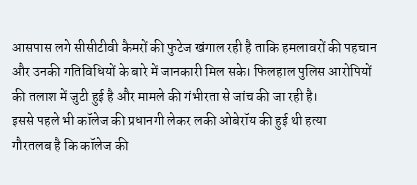आसपास लगे सीसीटीवी कैमरों की फुटेज खंगाल रही है ताकि हमलावरों की पहचान और उनकी गतिविधियों के बारे में जानकारी मिल सके। फिलहाल पुलिस आरोपियों की तलाश में जुटी हुई है और मामले की गंभीरता से जांच की जा रही है।
इससे पहले भी कॉलेज की प्रधानगी लेकर लकी ओबेरॉय की हुई थी हत्या
गौरतलब है कि कॉलेज की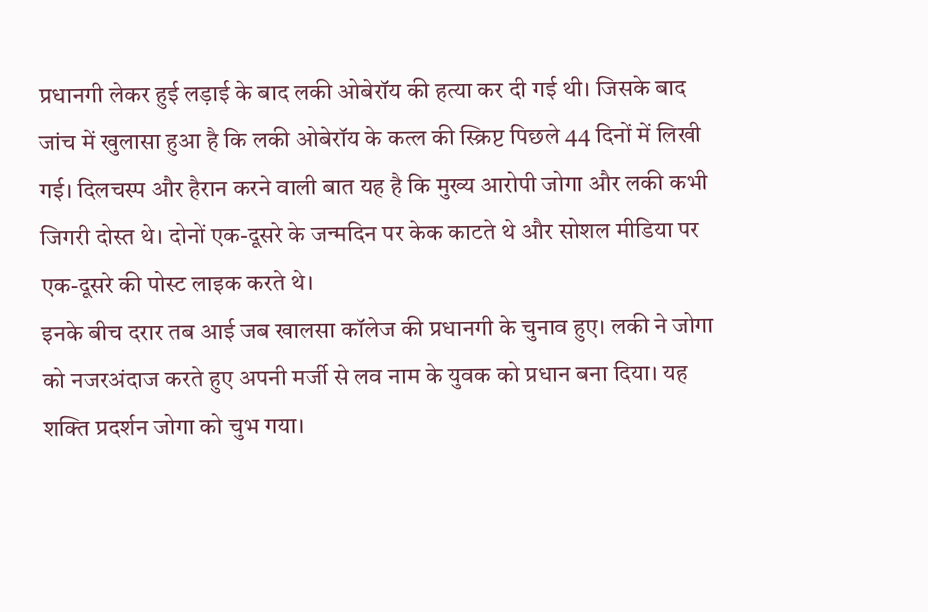प्रधानगी लेकर हुई लड़ाई के बाद लकी ओबेरॉय की हत्या कर दी गई थी। जिसके बाद जांच में खुलासा हुआ है कि लकी ओबेरॉय के कत्ल की स्क्रिप्ट पिछले 44 दिनों में लिखी गई। दिलचस्प और हैरान करने वाली बात यह है कि मुख्य आरोपी जोगा और लकी कभी जिगरी दोस्त थे। दोनों एक-दूसरे के जन्मदिन पर केक काटते थे और सोशल मीडिया पर एक-दूसरे की पोस्ट लाइक करते थे।
इनके बीच दरार तब आई जब खालसा कॉलेज की प्रधानगी के चुनाव हुए। लकी ने जोगा को नजरअंदाज करते हुए अपनी मर्जी से लव नाम के युवक को प्रधान बना दिया। यह शक्ति प्रदर्शन जोगा को चुभ गया।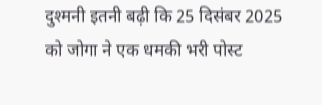दुश्मनी इतनी बढ़ी कि 25 दिसंबर 2025 को जोगा ने एक धमकी भरी पोस्ट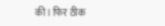की। फिर ठीक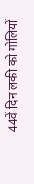44वें दिन लकी को गोलियों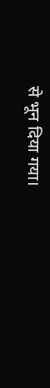से भून दिया गया।